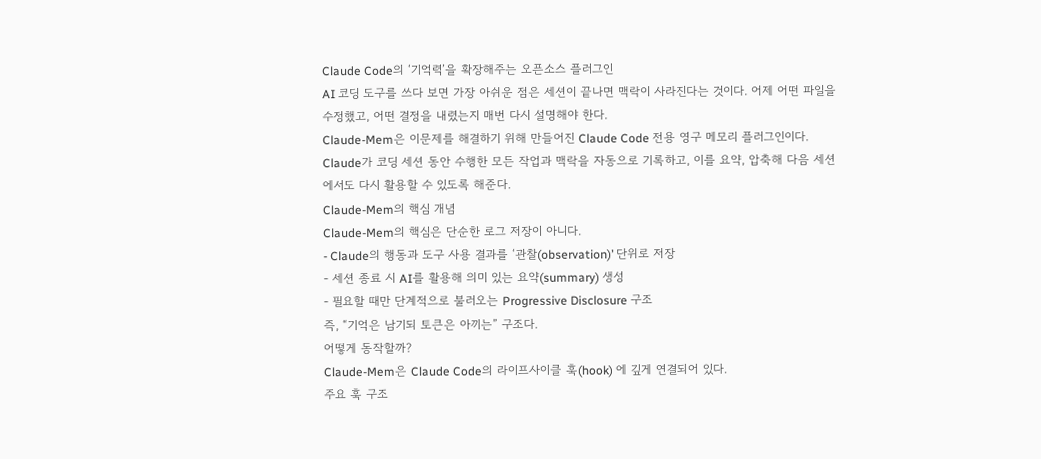Claude Code의 ‘기억력’을 확장해주는 오픈소스 플러그인
AI 코딩 도구를 쓰다 보면 가장 아쉬운 점은 세션이 끝나면 맥락이 사라진다는 것이다. 어제 어떤 파일을 수정했고, 어떤 결정을 내렸는지 매번 다시 설명해야 한다.
Claude-Mem은 이문제를 해결하기 위해 만들어진 Claude Code 전용 영구 메모리 플러그인이다.
Claude가 코딩 세션 동안 수행한 모든 작업과 맥락을 자동으로 기록하고, 이를 요약, 압축해 다음 세션에서도 다시 활용할 수 있도록 해준다.
Claude-Mem의 핵심 개념
Claude-Mem의 핵심은 단순한 로그 저장이 아니다.
- Claude의 행동과 도구 사용 결과를 ‘관찰(observation)’ 단위로 저장
- 세션 종료 시 AI를 활용해 의미 있는 요약(summary) 생성
- 필요할 때만 단계적으로 불러오는 Progressive Disclosure 구조
즉, “기억은 남기되 토큰은 아끼는” 구조다.
어떻게 동작할까?
Claude-Mem은 Claude Code의 라이프사이클 훅(hook) 에 깊게 연결되어 있다.
주요 훅 구조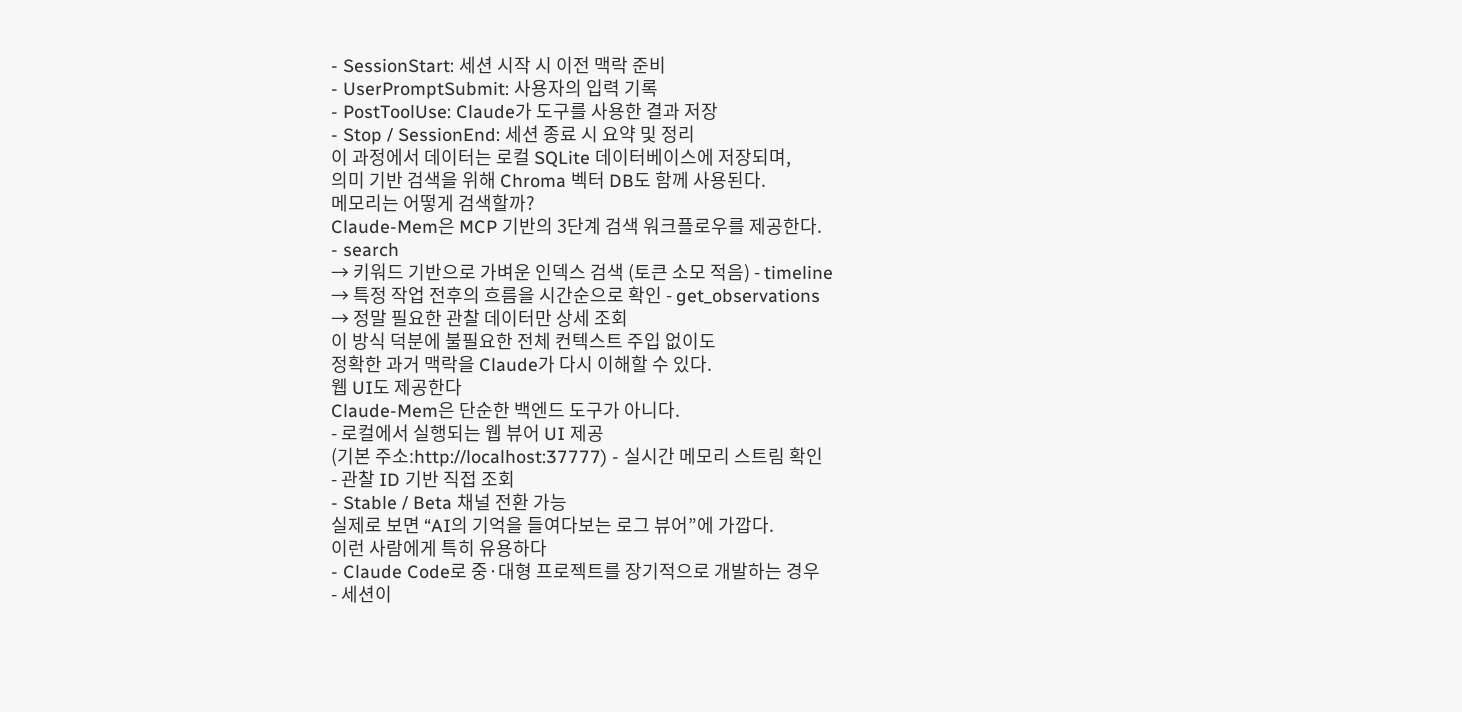- SessionStart: 세션 시작 시 이전 맥락 준비
- UserPromptSubmit: 사용자의 입력 기록
- PostToolUse: Claude가 도구를 사용한 결과 저장
- Stop / SessionEnd: 세션 종료 시 요약 및 정리
이 과정에서 데이터는 로컬 SQLite 데이터베이스에 저장되며,
의미 기반 검색을 위해 Chroma 벡터 DB도 함께 사용된다.
메모리는 어떻게 검색할까?
Claude-Mem은 MCP 기반의 3단계 검색 워크플로우를 제공한다.
- search
→ 키워드 기반으로 가벼운 인덱스 검색 (토큰 소모 적음) - timeline
→ 특정 작업 전후의 흐름을 시간순으로 확인 - get_observations
→ 정말 필요한 관찰 데이터만 상세 조회
이 방식 덕분에 불필요한 전체 컨텍스트 주입 없이도
정확한 과거 맥락을 Claude가 다시 이해할 수 있다.
웹 UI도 제공한다
Claude-Mem은 단순한 백엔드 도구가 아니다.
- 로컬에서 실행되는 웹 뷰어 UI 제공
(기본 주소:http://localhost:37777) - 실시간 메모리 스트림 확인
- 관찰 ID 기반 직접 조회
- Stable / Beta 채널 전환 가능
실제로 보면 “AI의 기억을 들여다보는 로그 뷰어”에 가깝다.
이런 사람에게 특히 유용하다
- Claude Code로 중·대형 프로젝트를 장기적으로 개발하는 경우
- 세션이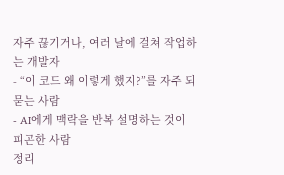자주 끊기거나, 여러 날에 걸쳐 작업하는 개발자
- “이 코드 왜 이렇게 했지?”를 자주 되묻는 사람
- AI에게 맥락을 반복 설명하는 것이 피곤한 사람
정리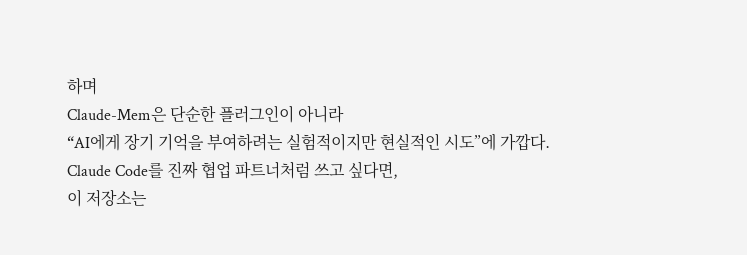하며
Claude-Mem은 단순한 플러그인이 아니라
“AI에게 장기 기억을 부여하려는 실험적이지만 현실적인 시도”에 가깝다.
Claude Code를 진짜 협업 파트너처럼 쓰고 싶다면,
이 저장소는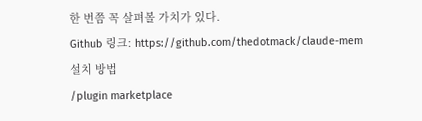한 번쯤 꼭 살펴볼 가치가 있다.
Github 링크: https://github.com/thedotmack/claude-mem
설치 방법
/plugin marketplace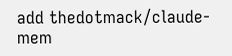add thedotmack/claude-mem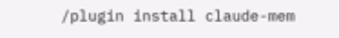/plugin install claude-mem